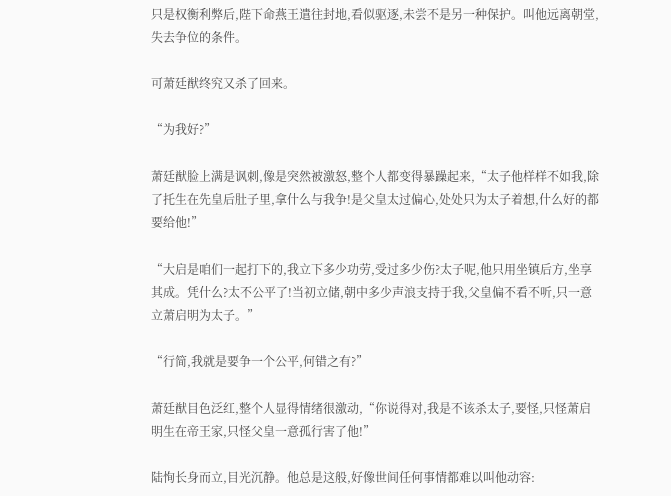只是权衡利弊后,陛下命燕王遣往封地,看似驱逐,未尝不是另一种保护。叫他远离朝堂,失去争位的条件。

可萧廷猷终究又杀了回来。

“为我好?”

萧廷猷脸上满是讽刺,像是突然被激怒,整个人都变得暴躁起来,“太子他样样不如我,除了托生在先皇后肚子里,拿什么与我争!是父皇太过偏心,处处只为太子着想,什么好的都要给他!”

“大启是咱们一起打下的,我立下多少功劳,受过多少伤?太子呢,他只用坐镇后方,坐享其成。凭什么?太不公平了!当初立储,朝中多少声浪支持于我,父皇偏不看不听,只一意立萧启明为太子。”

“行简,我就是要争一个公平,何错之有?”

萧廷猷目色泛红,整个人显得情绪很激动,“你说得对,我是不该杀太子,要怪,只怪萧启明生在帝王家,只怪父皇一意孤行害了他!”

陆恂长身而立,目光沉静。他总是这般,好像世间任何事情都难以叫他动容: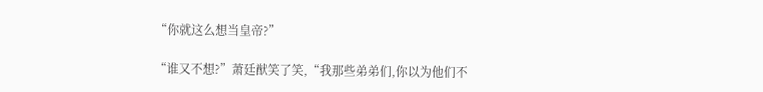“你就这么想当皇帝?”

“谁又不想?”萧廷猷笑了笑,“我那些弟弟们,你以为他们不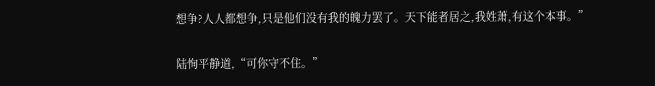想争?人人都想争,只是他们没有我的魄力罢了。天下能者居之,我姓萧,有这个本事。”

陆恂平静道,“可你守不住。”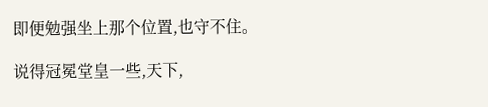即便勉强坐上那个位置,也守不住。

说得冠冕堂皇一些,天下,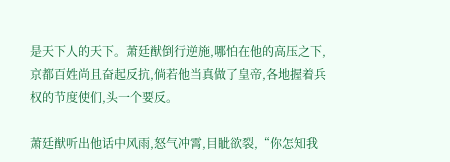是天下人的天下。萧廷猷倒行逆施,哪怕在他的高压之下,京都百姓尚且奋起反抗,倘若他当真做了皇帝,各地握着兵权的节度使们,头一个要反。

萧廷猷听出他话中风雨,怒气冲霄,目眦欲裂,“你怎知我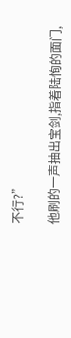不行?”

他刷的一声抽出宝剑,指着陆恂的面门,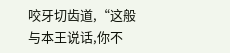咬牙切齿道,“这般与本王说话,你不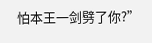怕本王一剑劈了你?”